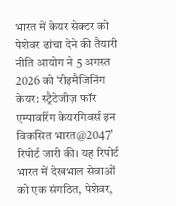भारत में केयर सेक्टर को पेशेवर ढांचा देने की तैयारी
नीति आयोग ने 5 अगस्त 2026 को ‘रीइमैजिनिंग केयर: स्ट्रैटेजीज़ फॉर एम्पावरिंग केयरगिवर्स इन विकसित भारत@2047’ रिपोर्ट जारी की। यह रिपोर्ट भारत में देखभाल सेवाओं को एक संगठित, पेशेवर,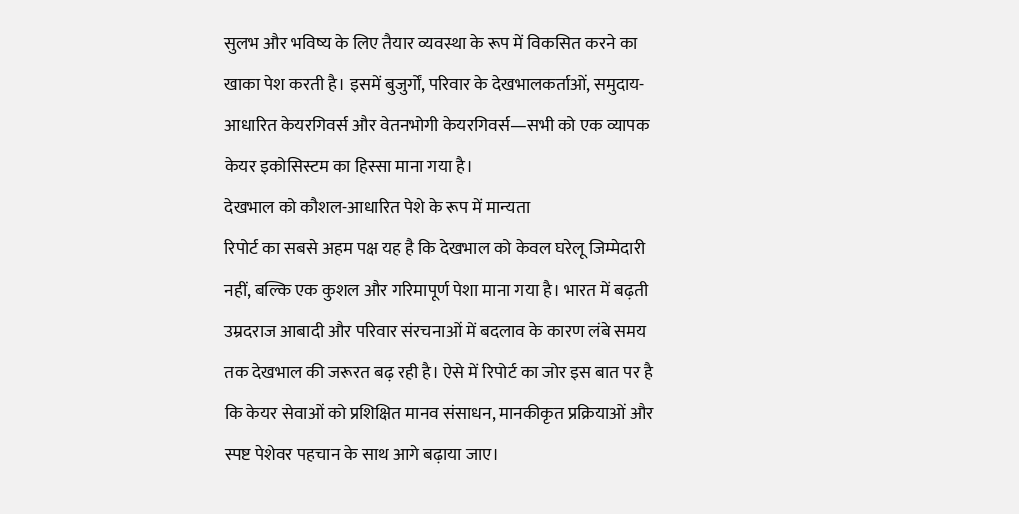सुलभ और भविष्य के लिए तैयार व्यवस्था के रूप में विकसित करने का खाका पेश करती है। इसमें बुजुर्गों, परिवार के देखभालकर्ताओं, समुदाय-आधारित केयरगिवर्स और वेतनभोगी केयरगिवर्स—सभी को एक व्यापक केयर इकोसिस्टम का हिस्सा माना गया है।
देखभाल को कौशल-आधारित पेशे के रूप में मान्यता
रिपोर्ट का सबसे अहम पक्ष यह है कि देखभाल को केवल घरेलू जिम्मेदारी नहीं, बल्कि एक कुशल और गरिमापूर्ण पेशा माना गया है। भारत में बढ़ती उम्रदराज आबादी और परिवार संरचनाओं में बदलाव के कारण लंबे समय तक देखभाल की जरूरत बढ़ रही है। ऐसे में रिपोर्ट का जोर इस बात पर है कि केयर सेवाओं को प्रशिक्षित मानव संसाधन, मानकीकृत प्रक्रियाओं और स्पष्ट पेशेवर पहचान के साथ आगे बढ़ाया जाए।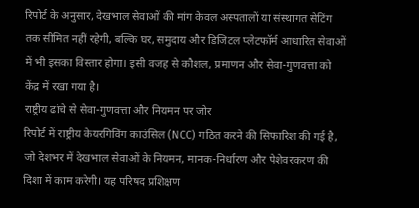रिपोर्ट के अनुसार, देखभाल सेवाओं की मांग केवल अस्पतालों या संस्थागत सेटिंग तक सीमित नहीं रहेगी, बल्कि घर, समुदाय और डिजिटल प्लेटफॉर्म आधारित सेवाओं में भी इसका विस्तार होगा। इसी वजह से कौशल, प्रमाणन और सेवा-गुणवत्ता को केंद्र में रखा गया है।
राष्ट्रीय ढांचे से सेवा-गुणवत्ता और नियमन पर जोर
रिपोर्ट में राष्ट्रीय केयरगिविंग काउंसिल (NCC) गठित करने की सिफारिश की गई है, जो देशभर में देखभाल सेवाओं के नियमन, मानक-निर्धारण और पेशेवरकरण की दिशा में काम करेगी। यह परिषद प्रशिक्षण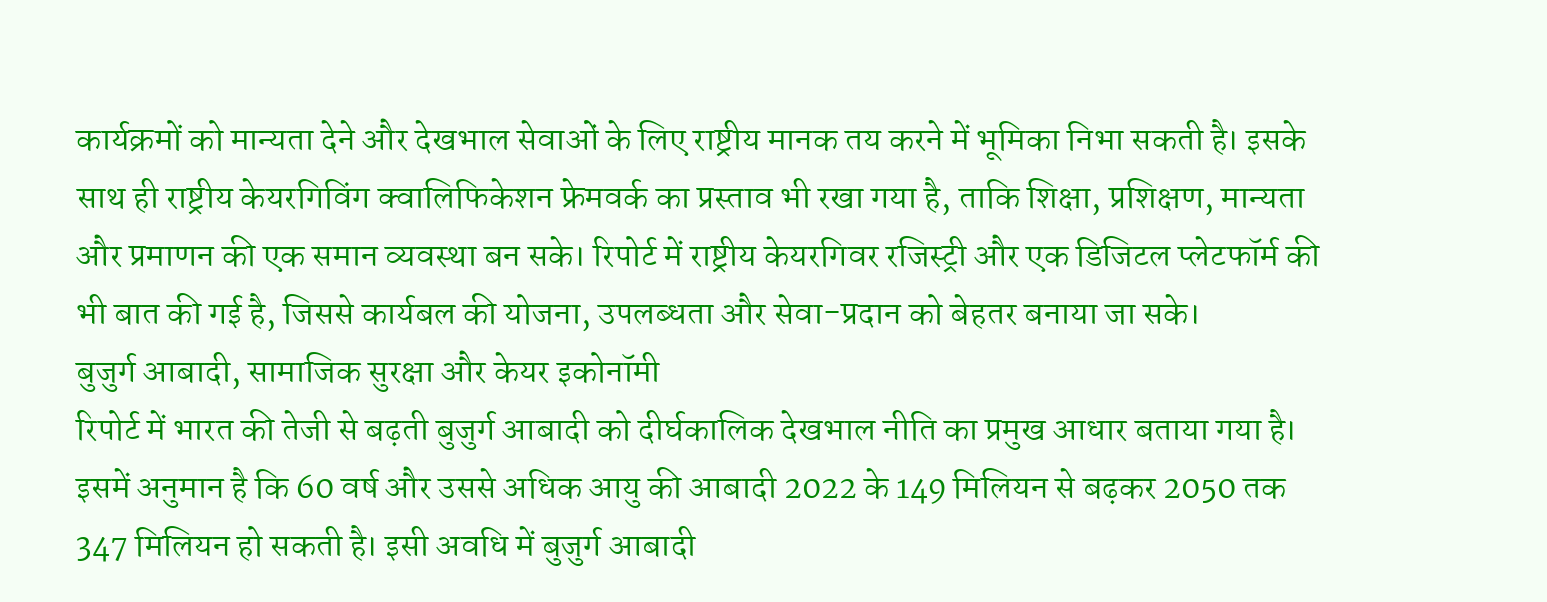कार्यक्रमों को मान्यता देने और देखभाल सेवाओं के लिए राष्ट्रीय मानक तय करने में भूमिका निभा सकती है। इसके साथ ही राष्ट्रीय केयरगिविंग क्वालिफिकेशन फ्रेमवर्क का प्रस्ताव भी रखा गया है, ताकि शिक्षा, प्रशिक्षण, मान्यता और प्रमाणन की एक समान व्यवस्था बन सके। रिपोर्ट में राष्ट्रीय केयरगिवर रजिस्ट्री और एक डिजिटल प्लेटफॉर्म की भी बात की गई है, जिससे कार्यबल की योजना, उपलब्धता और सेवा-प्रदान को बेहतर बनाया जा सके।
बुजुर्ग आबादी, सामाजिक सुरक्षा और केयर इकोनॉमी
रिपोर्ट में भारत की तेजी से बढ़ती बुजुर्ग आबादी को दीर्घकालिक देखभाल नीति का प्रमुख आधार बताया गया है। इसमें अनुमान है कि 60 वर्ष और उससे अधिक आयु की आबादी 2022 के 149 मिलियन से बढ़कर 2050 तक 347 मिलियन हो सकती है। इसी अवधि में बुजुर्ग आबादी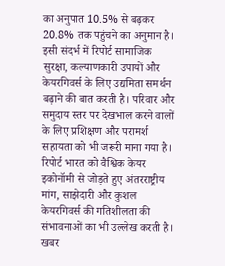का अनुपात 10.5% से बढ़कर 20.8% तक पहुंचने का अनुमान है। इसी संदर्भ में रिपोर्ट सामाजिक सुरक्षा, कल्याणकारी उपायों और केयरगिवर्स के लिए उद्यमिता समर्थन बढ़ाने की बात करती है। परिवार और समुदाय स्तर पर देखभाल करने वालों के लिए प्रशिक्षण और परामर्श सहायता को भी जरूरी माना गया है। रिपोर्ट भारत को वैश्विक केयर इकोनॉमी से जोड़ते हुए अंतरराष्ट्रीय मांग, साझेदारी और कुशल केयरगिवर्स की गतिशीलता की संभावनाओं का भी उल्लेख करती है।
खबर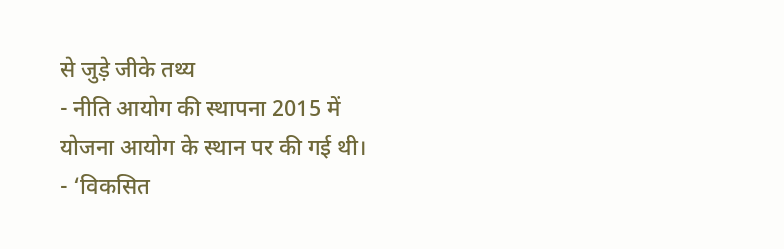से जुड़े जीके तथ्य
- नीति आयोग की स्थापना 2015 में योजना आयोग के स्थान पर की गई थी।
- ‘विकसित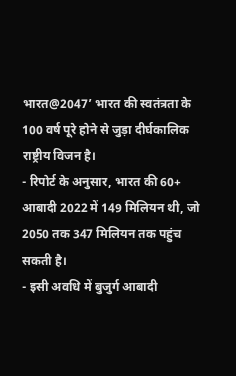भारत@2047’ भारत की स्वतंत्रता के 100 वर्ष पूरे होने से जुड़ा दीर्घकालिक राष्ट्रीय विजन है।
- रिपोर्ट के अनुसार, भारत की 60+ आबादी 2022 में 149 मिलियन थी, जो 2050 तक 347 मिलियन तक पहुंच सकती है।
- इसी अवधि में बुजुर्ग आबादी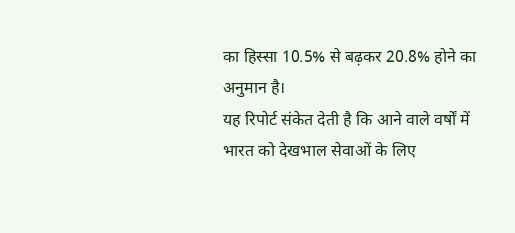का हिस्सा 10.5% से बढ़कर 20.8% होने का अनुमान है।
यह रिपोर्ट संकेत देती है कि आने वाले वर्षों में भारत को देखभाल सेवाओं के लिए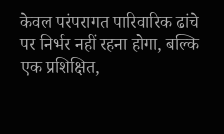केवल परंपरागत पारिवारिक ढांचे पर निर्भर नहीं रहना होगा, बल्कि एक प्रशिक्षित,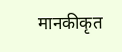मानकीकृत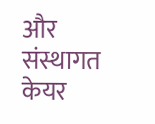और संस्थागत केयर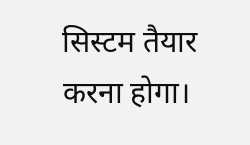सिस्टम तैयार करना होगा।